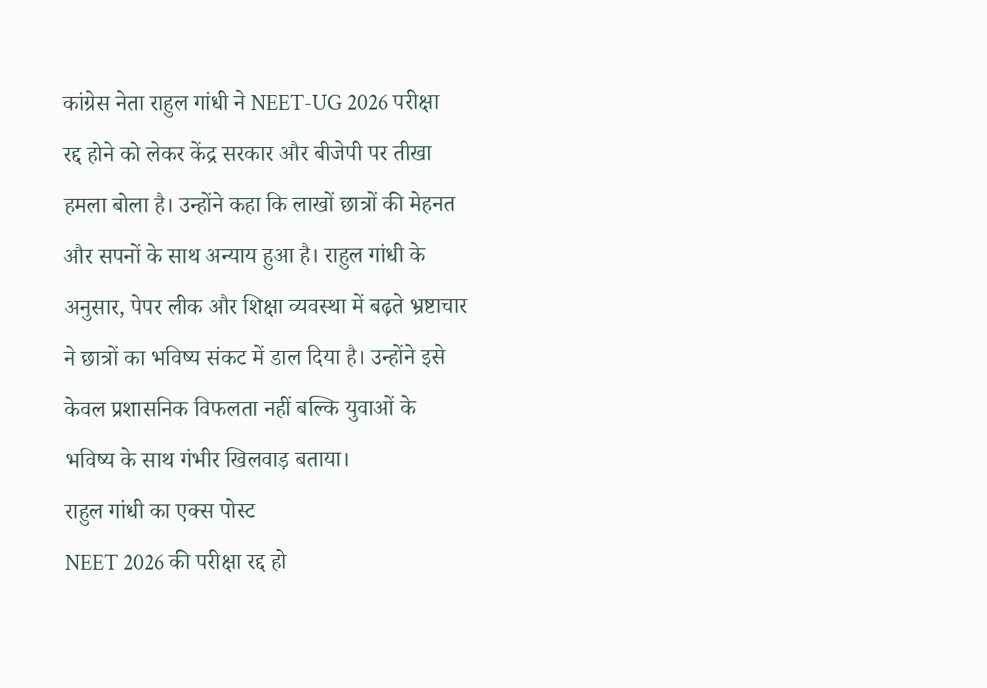कांग्रेस नेता राहुल गांधी ने NEET-UG 2026 परीक्षा रद्द होने को लेकर केंद्र सरकार और बीजेपी पर तीखा हमला बोला है। उन्होंने कहा कि लाखों छात्रों की मेहनत और सपनों के साथ अन्याय हुआ है। राहुल गांधी के अनुसार, पेपर लीक और शिक्षा व्यवस्था में बढ़ते भ्रष्टाचार ने छात्रों का भविष्य संकट में डाल दिया है। उन्होंने इसे केवल प्रशासनिक विफलता नहीं बल्कि युवाओं के भविष्य के साथ गंभीर खिलवाड़ बताया।
राहुल गांधी का एक्स पोस्ट
NEET 2026 की परीक्षा रद्द हो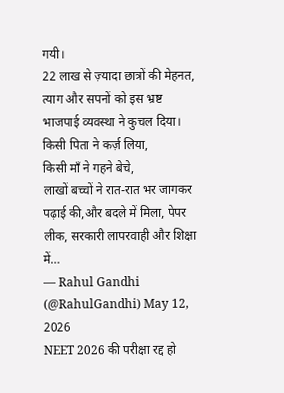गयी।
22 लाख से ज़्यादा छात्रों की मेहनत, त्याग और सपनों को इस भ्रष्ट भाजपाई व्यवस्था ने कुचल दिया।
किसी पिता ने कर्ज़ लिया,
किसी माँ ने गहने बेचे,
लाखों बच्चों ने रात-रात भर जागकर पढ़ाई की,और बदले में मिला, पेपर लीक, सरकारी लापरवाही और शिक्षा में…
— Rahul Gandhi (@RahulGandhi) May 12, 2026
NEET 2026 की परीक्षा रद्द हो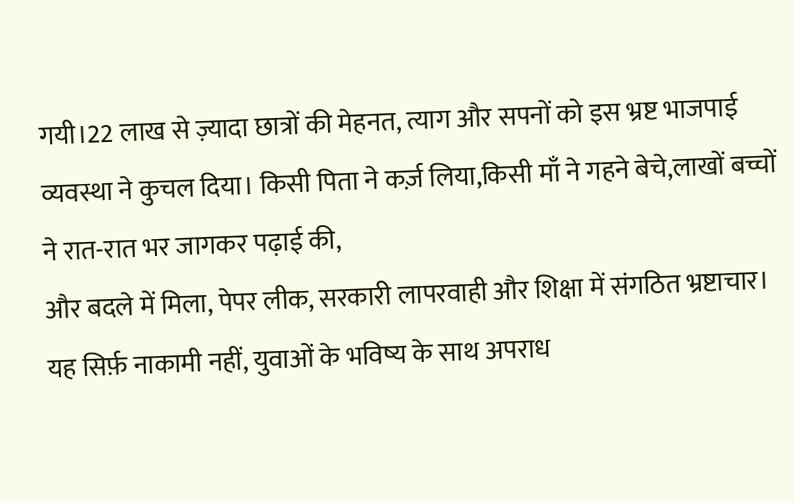गयी।22 लाख से ज़्यादा छात्रों की मेहनत, त्याग और सपनों को इस भ्रष्ट भाजपाई व्यवस्था ने कुचल दिया। किसी पिता ने कर्ज़ लिया,किसी माँ ने गहने बेचे,लाखों बच्चों ने रात-रात भर जागकर पढ़ाई की,
और बदले में मिला, पेपर लीक, सरकारी लापरवाही और शिक्षा में संगठित भ्रष्टाचार। यह सिर्फ़ नाकामी नहीं, युवाओं के भविष्य के साथ अपराध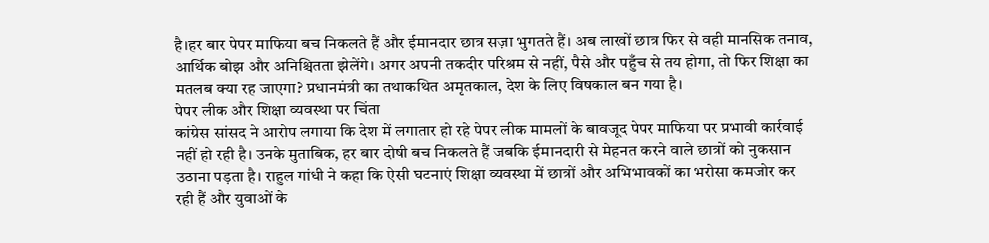है।हर बार पेपर माफिया बच निकलते हैं और ईमानदार छात्र सज़ा भुगतते हैं। अब लाखों छात्र फिर से वही मानसिक तनाव, आर्थिक बोझ और अनिश्चितता झेलेंगे। अगर अपनी तकदीर परिश्रम से नहीं, पैसे और पहुँच से तय होगा, तो फिर शिक्षा का मतलब क्या रह जाएगा? प्रधानमंत्री का तथाकथित अमृतकाल, देश के लिए विषकाल बन गया है।
पेपर लीक और शिक्षा व्यवस्था पर चिंता
कांग्रेस सांसद ने आरोप लगाया कि देश में लगातार हो रहे पेपर लीक मामलों के बावजूद पेपर माफिया पर प्रभावी कार्रवाई नहीं हो रही है। उनके मुताबिक, हर बार दोषी बच निकलते हैं जबकि ईमानदारी से मेहनत करने वाले छात्रों को नुकसान उठाना पड़ता है। राहुल गांधी ने कहा कि ऐसी घटनाएं शिक्षा व्यवस्था में छात्रों और अभिभावकों का भरोसा कमजोर कर रही हैं और युवाओं के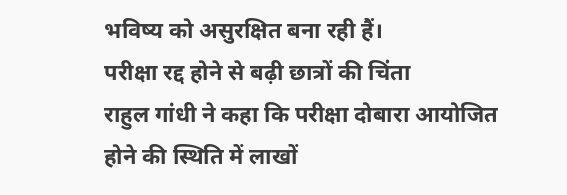भविष्य को असुरक्षित बना रही हैं।
परीक्षा रद्द होने से बढ़ी छात्रों की चिंता
राहुल गांधी ने कहा कि परीक्षा दोबारा आयोजित होने की स्थिति में लाखों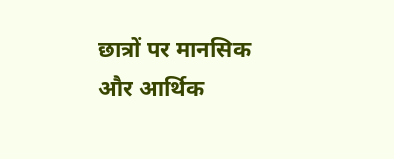छात्रों पर मानसिक और आर्थिक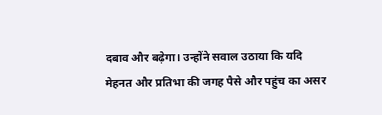दबाव और बढ़ेगा। उन्होंने सवाल उठाया कि यदि मेहनत और प्रतिभा की जगह पैसे और पहुंच का असर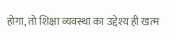होगा, तो शिक्षा व्यवस्था का उद्देश्य ही खत्म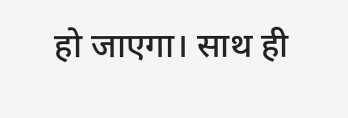हो जाएगा। साथ ही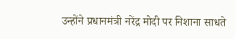उन्होंने प्रधानमंत्री नरेंद्र मोदी पर निशाना साधते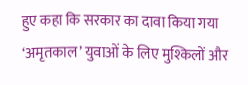हुए कहा कि सरकार का दावा किया गया ‘अमृतकाल’ युवाओं के लिए मुश्किलों और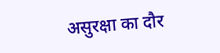असुरक्षा का दौर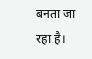बनता जा रहा है।